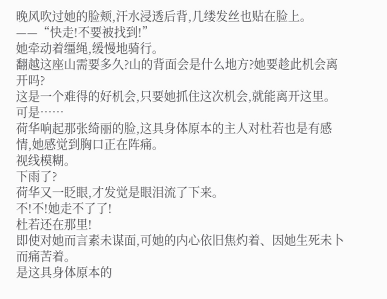晚风吹过她的脸颊,汗水浸透后背,几缕发丝也贴在脸上。
——“快走!不要被找到!”
她牵动着缰绳,缓慢地骑行。
翻越这座山需要多久?山的背面会是什么地方?她要趁此机会离开吗?
这是一个难得的好机会,只要她抓住这次机会,就能离开这里。
可是……
荷华响起那张绮丽的脸,这具身体原本的主人对杜若也是有感情,她感觉到胸口正在阵痛。
视线模糊。
下雨了?
荷华又一眨眼,才发觉是眼泪流了下来。
不!不!她走不了了!
杜若还在那里!
即使对她而言素未谋面,可她的内心依旧焦灼着、因她生死未卜而痛苦着。
是这具身体原本的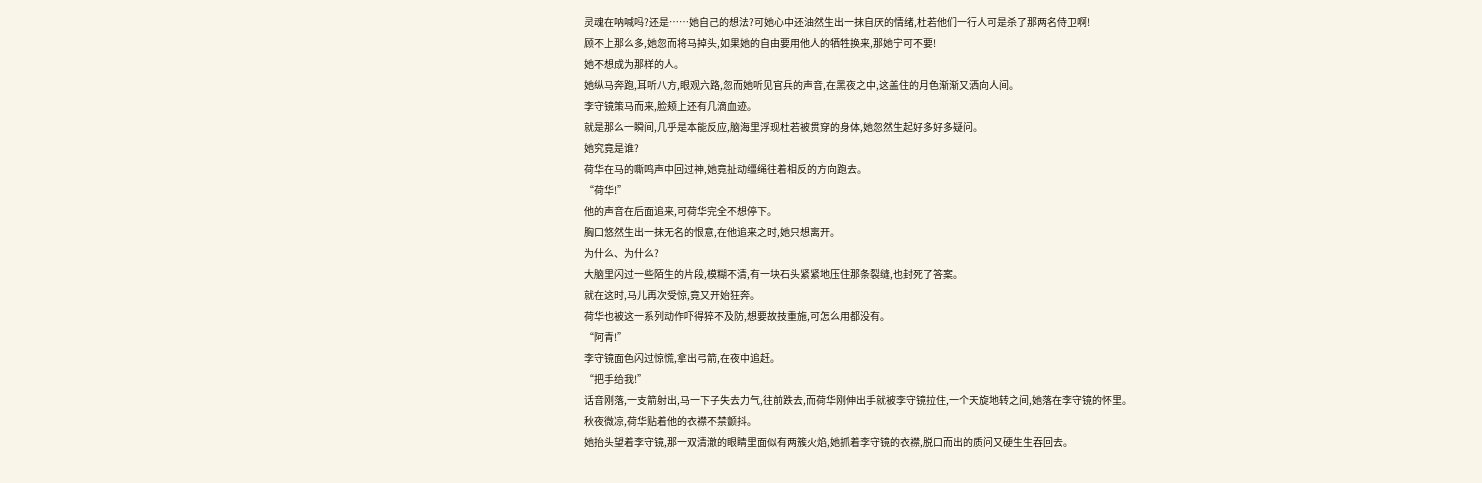灵魂在呐喊吗?还是……她自己的想法?可她心中还油然生出一抹自厌的情绪,杜若他们一行人可是杀了那两名侍卫啊!
顾不上那么多,她忽而将马掉头,如果她的自由要用他人的牺牲换来,那她宁可不要!
她不想成为那样的人。
她纵马奔跑,耳听八方,眼观六路,忽而她听见官兵的声音,在黑夜之中,这盖住的月色渐渐又洒向人间。
李守镜策马而来,脸颊上还有几滴血迹。
就是那么一瞬间,几乎是本能反应,脑海里浮现杜若被贯穿的身体,她忽然生起好多好多疑问。
她究竟是谁?
荷华在马的嘶鸣声中回过神,她竟扯动缰绳往着相反的方向跑去。
“荷华!”
他的声音在后面追来,可荷华完全不想停下。
胸口悠然生出一抹无名的恨意,在他追来之时,她只想离开。
为什么、为什么?
大脑里闪过一些陌生的片段,模糊不清,有一块石头紧紧地压住那条裂缝,也封死了答案。
就在这时,马儿再次受惊,竟又开始狂奔。
荷华也被这一系列动作吓得猝不及防,想要故技重施,可怎么用都没有。
“阿青!”
李守镜面色闪过惊慌,拿出弓箭,在夜中追赶。
“把手给我!”
话音刚落,一支箭射出,马一下子失去力气,往前跌去,而荷华刚伸出手就被李守镜拉住,一个天旋地转之间,她落在李守镜的怀里。
秋夜微凉,荷华贴着他的衣襟不禁颤抖。
她抬头望着李守镜,那一双清澈的眼睛里面似有两簇火焰,她抓着李守镜的衣襟,脱口而出的质问又硬生生吞回去。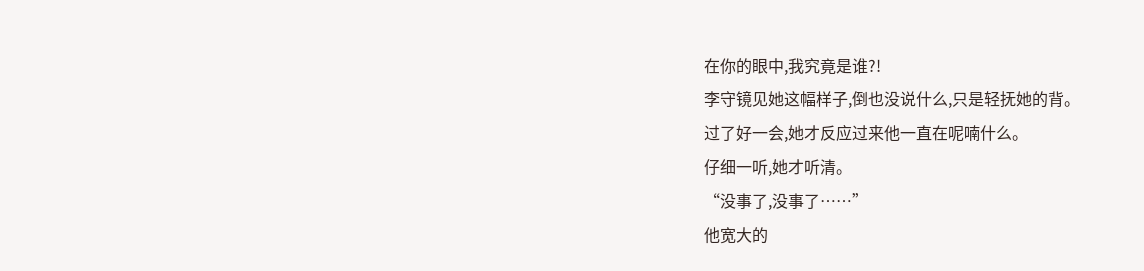在你的眼中,我究竟是谁?!
李守镜见她这幅样子,倒也没说什么,只是轻抚她的背。
过了好一会,她才反应过来他一直在呢喃什么。
仔细一听,她才听清。
“没事了,没事了……”
他宽大的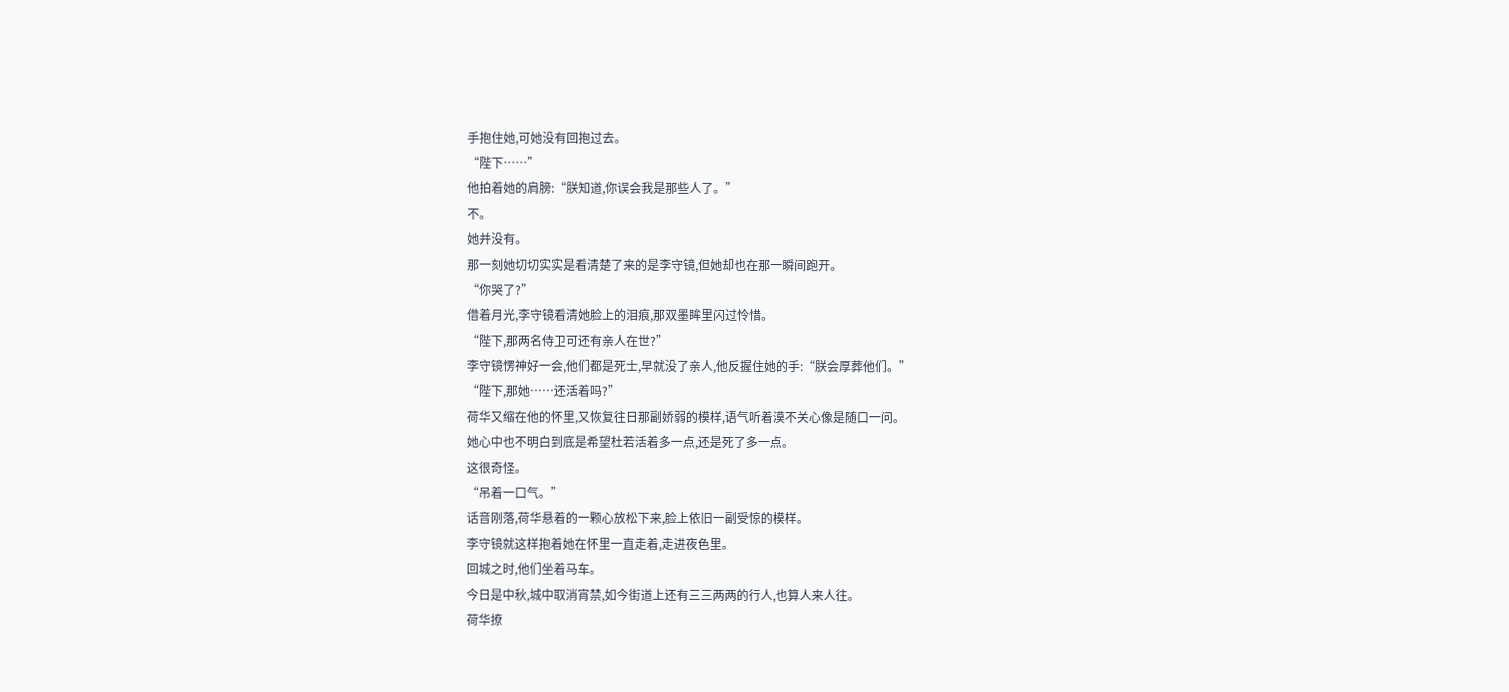手抱住她,可她没有回抱过去。
“陛下……”
他拍着她的肩膀:“朕知道,你误会我是那些人了。”
不。
她并没有。
那一刻她切切实实是看清楚了来的是李守镜,但她却也在那一瞬间跑开。
“你哭了?”
借着月光,李守镜看清她脸上的泪痕,那双墨眸里闪过怜惜。
“陛下,那两名侍卫可还有亲人在世?”
李守镜愣神好一会,他们都是死士,早就没了亲人,他反握住她的手:“朕会厚葬他们。”
“陛下,那她……还活着吗?”
荷华又缩在他的怀里,又恢复往日那副娇弱的模样,语气听着漠不关心像是随口一问。
她心中也不明白到底是希望杜若活着多一点,还是死了多一点。
这很奇怪。
“吊着一口气。”
话音刚落,荷华悬着的一颗心放松下来,脸上依旧一副受惊的模样。
李守镜就这样抱着她在怀里一直走着,走进夜色里。
回城之时,他们坐着马车。
今日是中秋,城中取消宵禁,如今街道上还有三三两两的行人,也算人来人往。
荷华撩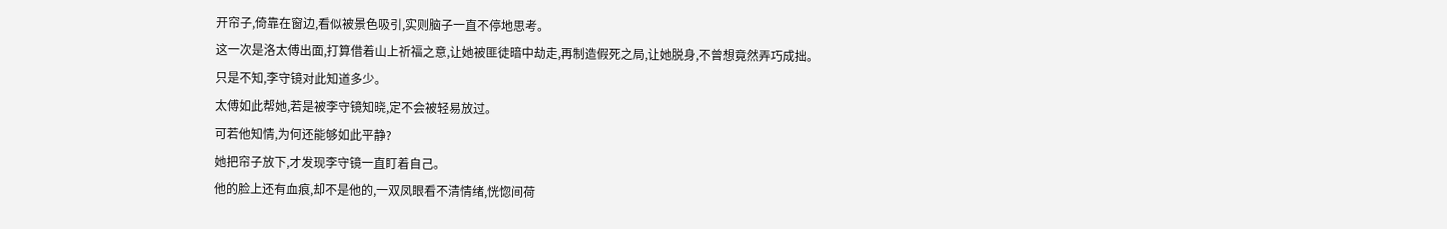开帘子,倚靠在窗边,看似被景色吸引,实则脑子一直不停地思考。
这一次是洛太傅出面,打算借着山上祈福之意,让她被匪徒暗中劫走,再制造假死之局,让她脱身,不曾想竟然弄巧成拙。
只是不知,李守镜对此知道多少。
太傅如此帮她,若是被李守镜知晓,定不会被轻易放过。
可若他知情,为何还能够如此平静?
她把帘子放下,才发现李守镜一直盯着自己。
他的脸上还有血痕,却不是他的,一双凤眼看不清情绪,恍惚间荷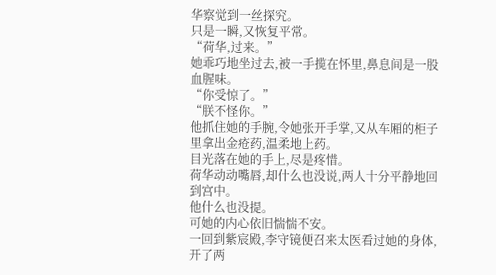华察觉到一丝探究。
只是一瞬,又恢复平常。
“荷华,过来。”
她乖巧地坐过去,被一手揽在怀里,鼻息间是一股血腥味。
“你受惊了。”
“朕不怪你。”
他抓住她的手腕,令她张开手掌,又从车厢的柜子里拿出金疮药,温柔地上药。
目光落在她的手上,尽是疼惜。
荷华动动嘴唇,却什么也没说,两人十分平静地回到宫中。
他什么也没提。
可她的内心依旧惴惴不安。
一回到紫宸殿,李守镜便召来太医看过她的身体,开了两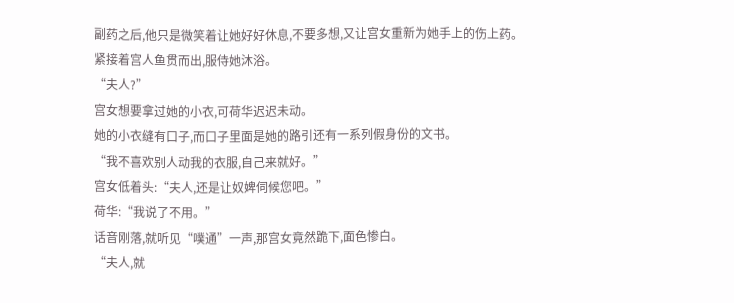副药之后,他只是微笑着让她好好休息,不要多想,又让宫女重新为她手上的伤上药。
紧接着宫人鱼贯而出,服侍她沐浴。
“夫人?”
宫女想要拿过她的小衣,可荷华迟迟未动。
她的小衣缝有口子,而口子里面是她的路引还有一系列假身份的文书。
“我不喜欢别人动我的衣服,自己来就好。”
宫女低着头:“夫人,还是让奴婢伺候您吧。”
荷华:“我说了不用。”
话音刚落,就听见“噗通”一声,那宫女竟然跪下,面色惨白。
“夫人,就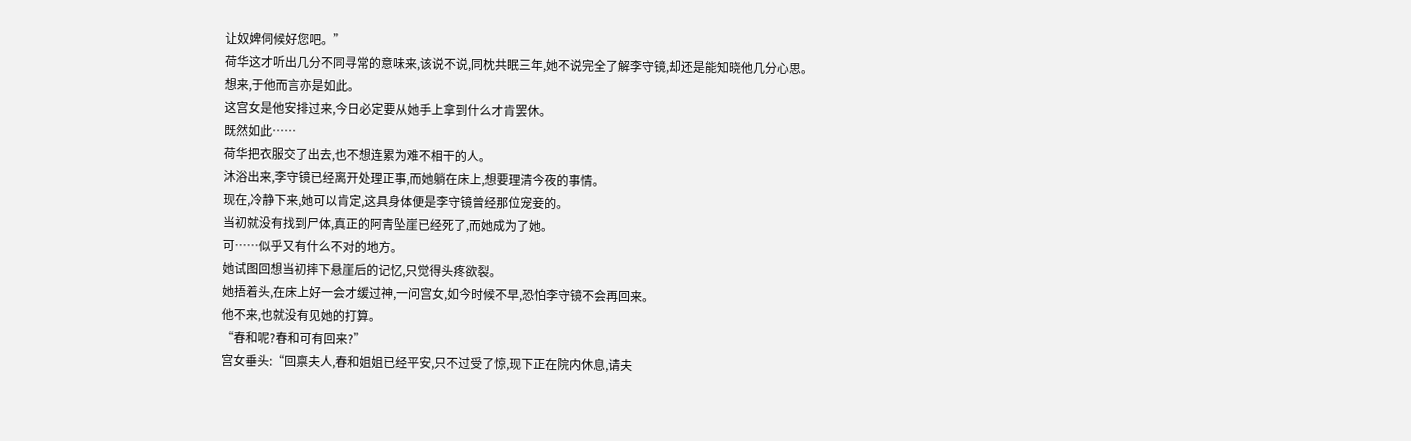让奴婢伺候好您吧。”
荷华这才听出几分不同寻常的意味来,该说不说,同枕共眠三年,她不说完全了解李守镜,却还是能知晓他几分心思。
想来,于他而言亦是如此。
这宫女是他安排过来,今日必定要从她手上拿到什么才肯罢休。
既然如此……
荷华把衣服交了出去,也不想连累为难不相干的人。
沐浴出来,李守镜已经离开处理正事,而她躺在床上,想要理清今夜的事情。
现在,冷静下来,她可以肯定,这具身体便是李守镜曾经那位宠妾的。
当初就没有找到尸体,真正的阿青坠崖已经死了,而她成为了她。
可……似乎又有什么不对的地方。
她试图回想当初摔下悬崖后的记忆,只觉得头疼欲裂。
她捂着头,在床上好一会才缓过神,一问宫女,如今时候不早,恐怕李守镜不会再回来。
他不来,也就没有见她的打算。
“春和呢?春和可有回来?”
宫女垂头:“回禀夫人,春和姐姐已经平安,只不过受了惊,现下正在院内休息,请夫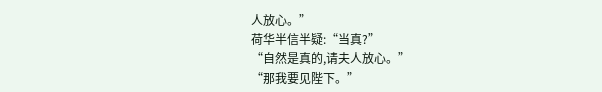人放心。”
荷华半信半疑:“当真?”
“自然是真的,请夫人放心。”
“那我要见陛下。”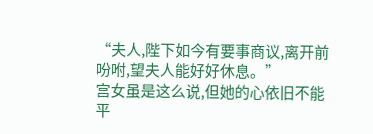“夫人,陛下如今有要事商议,离开前吩咐,望夫人能好好休息。”
宫女虽是这么说,但她的心依旧不能平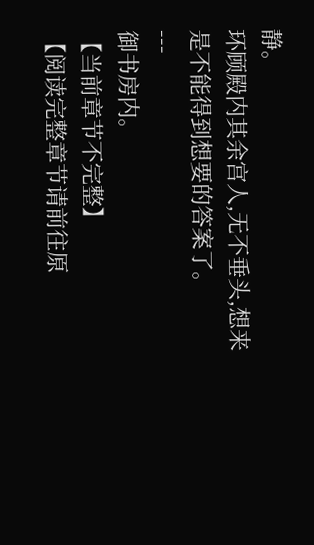静。
环顾殿内其余宫人,无不垂头,想来是不能得到想要的答案了。
---
御书房内。
【当前章节不完整】
【阅读完整章节请前往原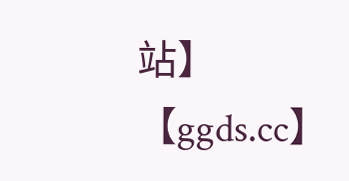站】
【ggds.cc】